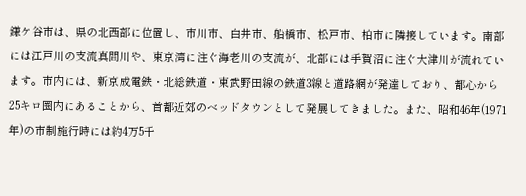鎌ケ谷市は、県の北西部に位置し、市川市、白井市、船橋市、松戸市、柏市に隣接しています。南部には江戸川の支流真間川や、東京湾に注ぐ海老川の支流が、北部には手賀沼に注ぐ大津川が流れています。市内には、新京成電鉄・北総鉄道・東武野田線の鉄道3線と道路網が発達しており、都心から25キロ圏内にあることから、首都近郊のベッドタウンとして発展してきました。また、昭和46年(1971年)の市制施行時には約4万5千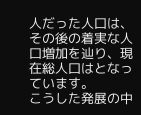人だった人口は、その後の着実な人口増加を辿り、現在総人口はとなっています。
こうした発展の中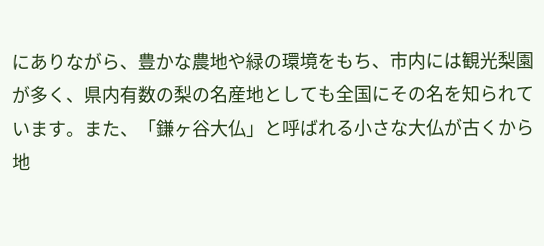にありながら、豊かな農地や緑の環境をもち、市内には観光梨園が多く、県内有数の梨の名産地としても全国にその名を知られています。また、「鎌ヶ谷大仏」と呼ばれる小さな大仏が古くから地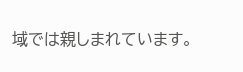域では親しまれています。